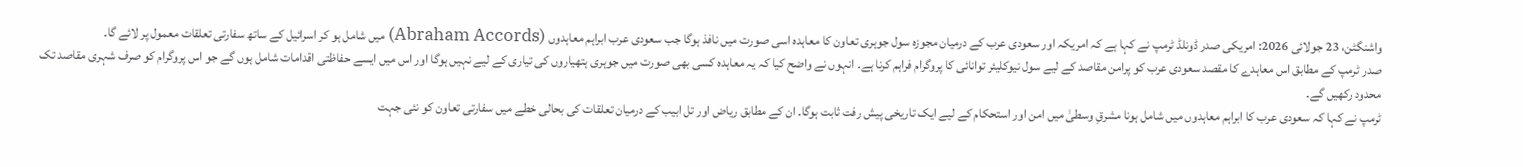واشنگٹن، 23 جولائی 2026: امریکی صدر ڈونلڈ ٹرمپ نے کہا ہے کہ امریکہ اور سعودی عرب کے درمیان مجوزہ سول جوہری تعاون کا معاہدہ اسی صورت میں نافذ ہوگا جب سعودی عرب ابراہم معاہدوں (Abraham Accords) میں شامل ہو کر اسرائیل کے ساتھ سفارتی تعلقات معمول پر لائے گا۔
صدر ٹرمپ کے مطابق اس معاہدے کا مقصد سعودی عرب کو پرامن مقاصد کے لیے سول نیوکلیئر توانائی کا پروگرام فراہم کرنا ہے۔ انہوں نے واضح کیا کہ یہ معاہدہ کسی بھی صورت میں جوہری ہتھیاروں کی تیاری کے لیے نہیں ہوگا اور اس میں ایسے حفاظتی اقدامات شامل ہوں گے جو اس پروگرام کو صرف شہری مقاصد تک محدود رکھیں گے۔
ٹرمپ نے کہا کہ سعودی عرب کا ابراہم معاہدوں میں شامل ہونا مشرقِ وسطیٰ میں امن اور استحکام کے لیے ایک تاریخی پیش رفت ثابت ہوگا۔ ان کے مطابق ریاض اور تل ابیب کے درمیان تعلقات کی بحالی خطے میں سفارتی تعاون کو نئی جہت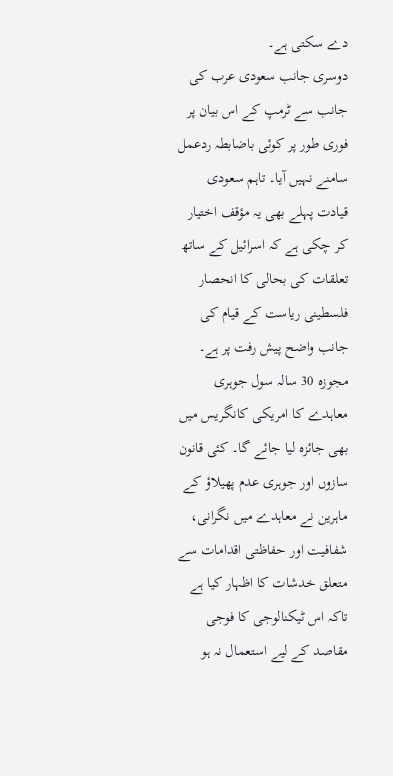دے سکتی ہے۔
دوسری جانب سعودی عرب کی جانب سے ٹرمپ کے اس بیان پر فوری طور پر کوئی باضابطہ ردعمل سامنے نہیں آیا۔ تاہم سعودی قیادت پہلے بھی یہ مؤقف اختیار کر چکی ہے کہ اسرائیل کے ساتھ تعلقات کی بحالی کا انحصار فلسطینی ریاست کے قیام کی جانب واضح پیش رفت پر ہے۔
مجوزہ 30 سالہ سول جوہری معاہدے کا امریکی کانگریس میں بھی جائزہ لیا جائے گا۔ کئی قانون سازوں اور جوہری عدم پھیلاؤ کے ماہرین نے معاہدے میں نگرانی، شفافیت اور حفاظتی اقدامات سے متعلق خدشات کا اظہار کیا ہے تاکہ اس ٹیکنالوجی کا فوجی مقاصد کے لیے استعمال نہ ہو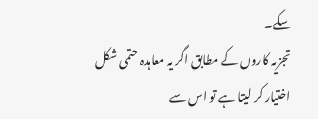سکے۔
تجزیہ کاروں کے مطابق اگر یہ معاہدہ حتمی شکل اختیار کر لیتا ہے تو اس سے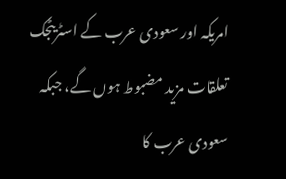امریکہ اور سعودی عرب کے اسٹریٹجک تعلقات مزید مضبوط ہوں گے، جبکہ سعودی عرب کا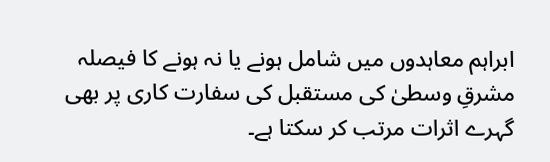ابراہم معاہدوں میں شامل ہونے یا نہ ہونے کا فیصلہ مشرقِ وسطیٰ کی مستقبل کی سفارت کاری پر بھی گہرے اثرات مرتب کر سکتا ہے۔